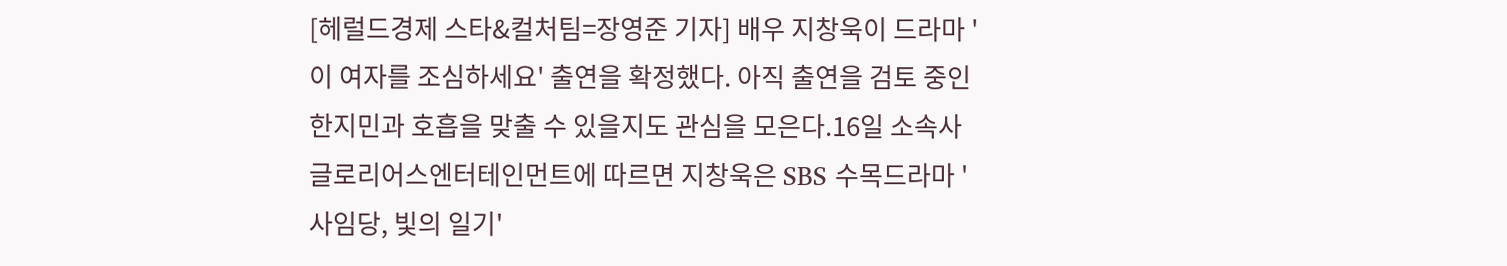[헤럴드경제 스타&컬처팀=장영준 기자] 배우 지창욱이 드라마 '이 여자를 조심하세요' 출연을 확정했다. 아직 출연을 검토 중인 한지민과 호흡을 맞출 수 있을지도 관심을 모은다.16일 소속사 글로리어스엔터테인먼트에 따르면 지창욱은 SBS 수목드라마 '사임당, 빛의 일기'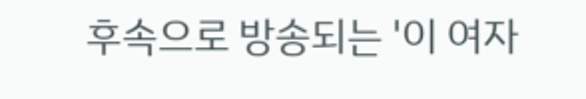후속으로 방송되는 '이 여자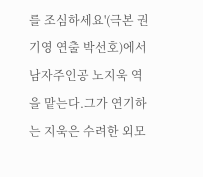를 조심하세요'(극본 권기영 연출 박선호)에서 남자주인공 노지욱 역을 맡는다.그가 연기하는 지욱은 수려한 외모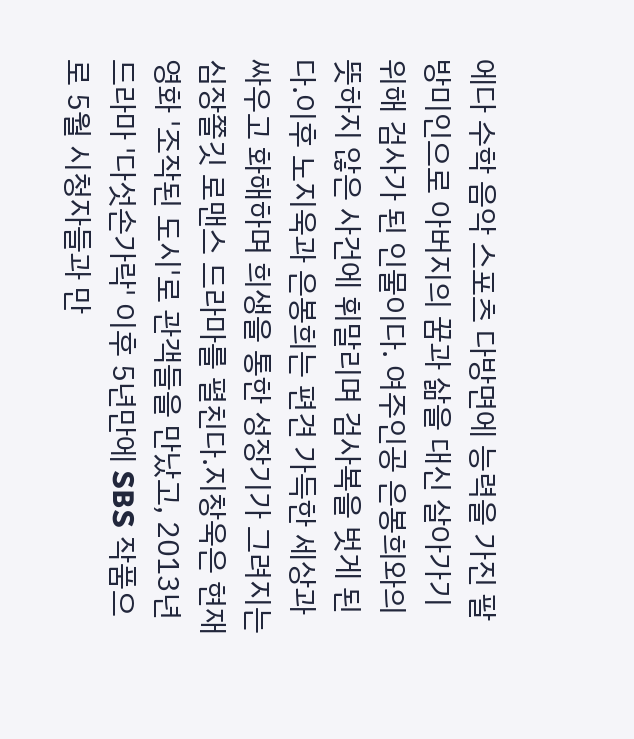에다 수학 음악 스포츠 다방면에 능력을 가진 팔방미인으로 아버지의 꿈과 삶을 대신 살아가기 위해 검사가 된 인물이다. 여주인공 은봉희와의 뜻하지 않은 사건에 휘말리며 검사복을 벗게 된다.이후 노지욱과 은봉희는 편견 가득한 세상과 싸우고 화해하며 희생을 통한 성장기가 그려지는 심장쫄깃 로맨스 드라마를 펼친다.지창욱은 현재 영화 '조작된 도시'로 관객들을 만났고, 2013년 드라마 '다섯손가락' 이후 5년만에 SBS 작품으로 5월 시청자들과 만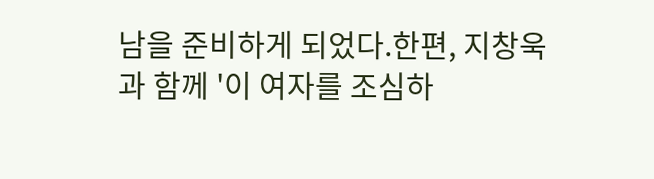남을 준비하게 되었다.한편, 지창욱과 함께 '이 여자를 조심하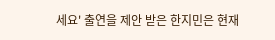세요' 출연을 제안 받은 한지민은 현재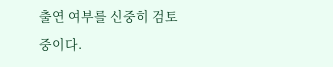출연 여부를 신중히 검토 중이다.